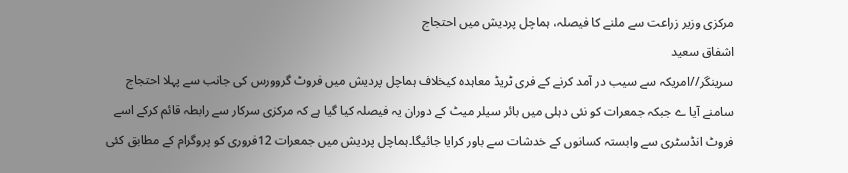مرکزی وزیر زراعت سے ملنے کا فیصلہ، ہماچل پردیش میں احتجاج
اشفاق سعید
سرینگر//امریکہ سے سیب در آمد کرنے کے فری ٹریڈ معاہدہ کیخلاف ہماچل پردیش میں فروٹ گروورس کی جانب سے پہلا احتجاج سامنے آیا ے جبکہ جمعرات کو نئی دہلی میں بائر سیلر میٹ کے دوران یہ فیصلہ کیا گیا ہے کہ مرکزی سرکار سے رابطہ قائم کرکے اسے فروٹ انڈسٹری سے وابستہ کسانوں کے خدشات سے باور کرایا جائیگا۔ہماچل پردیش میں جمعرات 12فروری کو پروگرام کے مطابق کئی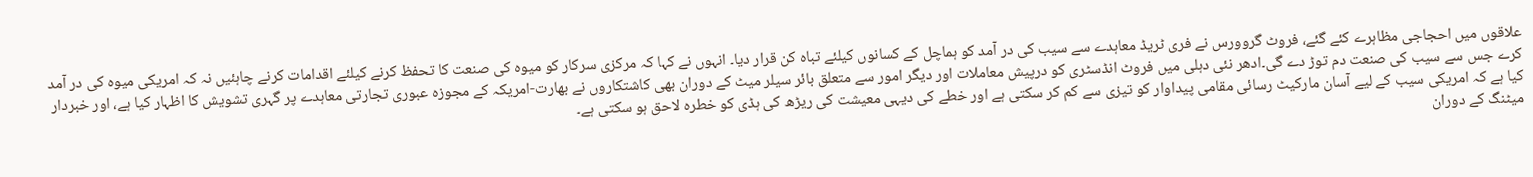علاقوں میں احجاجی مظاہرے کئے گئے، فروٹ گروورس نے فری ٹریڈ معاہدے سے سیب کی در آمد کو ہماچل کے کسانوں کیلئے تباہ کن قرار دیا۔ انہوں نے کہا کہ مرکزی سرکار کو میوہ کی صنعت کا تحفظ کرنے کیلئے اقدامات کرنے چاہئیں نہ کہ امریکی میوہ کی در آمد کرے جس سے سیب کی صنعت دم توڑ دے گی۔ادھر نئی دہلی میں فروٹ انڈسٹری کو درپیش معاملات اور دیگر امور سے متعلق بائر سیلر میٹ کے دوران بھی کاشتکاروں نے بھارت-امریکہ کے مجوزہ عبوری تجارتی معاہدے پر گہری تشویش کا اظہار کیا ہے، اور خبردار کیا ہے کہ امریکی سیب کے لیے آسان مارکیٹ رسائی مقامی پیداوار کو تیزی سے کم کر سکتی ہے اور خطے کی دیہی معیشت کی ریڑھ کی ہڈی کو خطرہ لاحق ہو سکتی ہے۔
میٹنگ کے دوران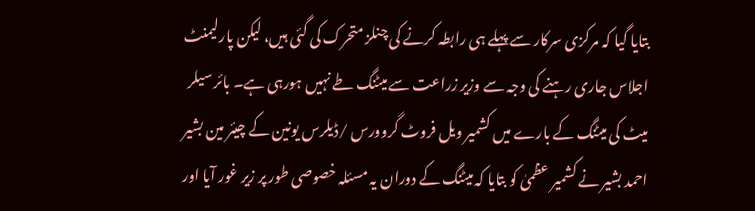بتایا گیا کہ مرکزی سرکار سے پہلے ہی رابطہ کرنے کی چنلز متحرک کی گئی ہیں، لیکن پارلیمنٹ اجلاس جاری رہنے کی وجہ سے وزیر زراعت سے میٹنگ طے نہیں ہورہی ہے۔ بائر سیلر میٹ کی میٹنگ کے بارے میں کشمیر ویل فروٹ گروورس /ڈیلرس یونین کے چیئر مین بشیر احمد بشیر نے کشمیر عظمیٰ کو بتایا کہ میٹنگ کے دوران یہ مسئلہ خصوصی طور پر زیر غور آیا اور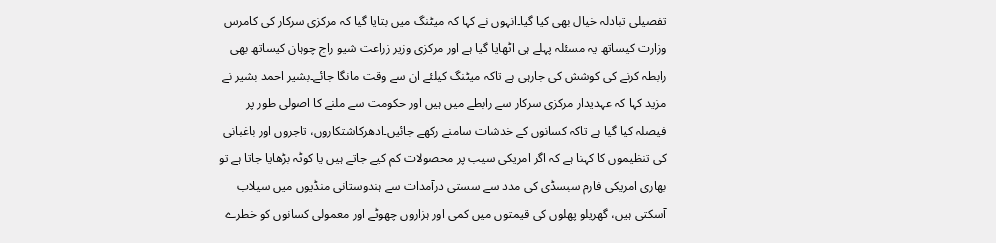تفصیلی تبادلہ خیال بھی کیا گیا۔انہوں نے کہا کہ میٹنگ میں بتایا گیا کہ مرکزی سرکار کی کامرس وزارت کیساتھ یہ مسئلہ پہلے ہی اٹھایا گیا ہے اور مرکزی وزیر زراعت شیو راج چوہان کیساتھ بھی رابطہ کرنے کی کوشش کی جارہی ہے تاکہ میٹنگ کیلئے ان سے وقت مانگا جائے۔بشیر احمد بشیر نے مزید کہا کہ عہدیدار مرکزی سرکار سے رابطے میں ہیں اور حکومت سے ملنے کا اصولی طور پر فیصلہ کیا گیا ہے تاکہ کسانوں کے خدشات سامنے رکھے جائیں۔ادھرکاشتکاروں، تاجروں اور باغبانی کی تنظیموں کا کہنا ہے کہ اگر امریکی سیب پر محصولات کم کیے جاتے ہیں یا کوٹہ بڑھایا جاتا ہے تو بھاری امریکی فارم سبسڈی کی مدد سے سستی درآمدات سے ہندوستانی منڈیوں میں سیلاب آسکتی ہیں، گھریلو پھلوں کی قیمتوں میں کمی اور ہزاروں چھوٹے اور معمولی کسانوں کو خطرے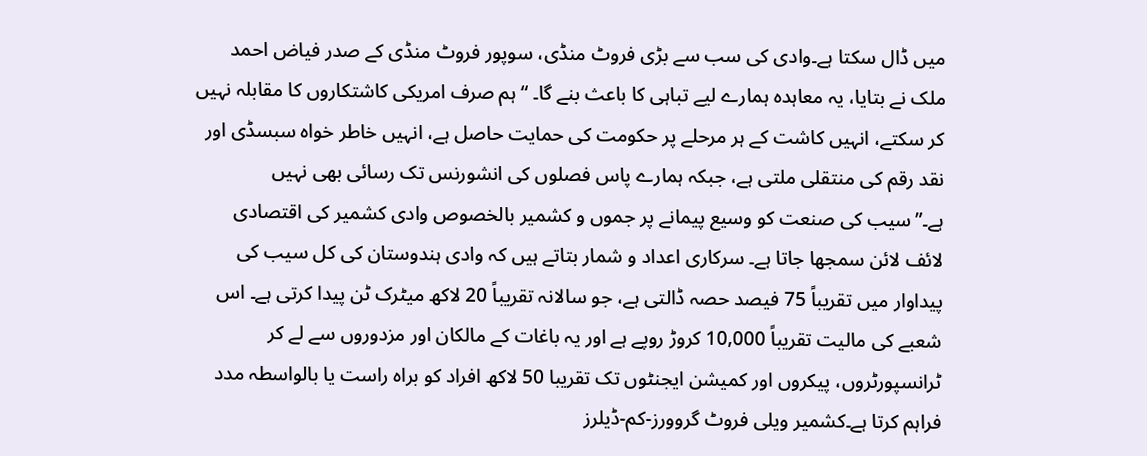میں ڈال سکتا ہے۔وادی کی سب سے بڑی فروٹ منڈی، سوپور فروٹ منڈی کے صدر فیاض احمد ملک نے بتایا، یہ معاہدہ ہمارے لیے تباہی کا باعث بنے گا۔ “ہم صرف امریکی کاشتکاروں کا مقابلہ نہیں کر سکتے، انہیں کاشت کے ہر مرحلے پر حکومت کی حمایت حاصل ہے، انہیں خاطر خواہ سبسڈی اور نقد رقم کی منتقلی ملتی ہے، جبکہ ہمارے پاس فصلوں کی انشورنس تک رسائی بھی نہیں ہے۔”سیب کی صنعت کو وسیع پیمانے پر جموں و کشمیر بالخصوص وادی کشمیر کی اقتصادی لائف لائن سمجھا جاتا ہے۔ سرکاری اعداد و شمار بتاتے ہیں کہ وادی ہندوستان کی کل سیب کی پیداوار میں تقریباً 75 فیصد حصہ ڈالتی ہے، جو سالانہ تقریباً 20 لاکھ میٹرک ٹن پیدا کرتی ہے۔ اس شعبے کی مالیت تقریباً 10,000 کروڑ روپے ہے اور یہ باغات کے مالکان اور مزدوروں سے لے کر ٹرانسپورٹروں، پیکروں اور کمیشن ایجنٹوں تک تقریبا 50 لاکھ افراد کو براہ راست یا بالواسطہ مدد فراہم کرتا ہے۔کشمیر ویلی فروٹ گروورز-کم-ڈیلرز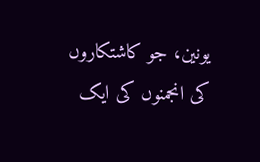یونین، جو کاشتکاروں کی انجمنوں کی ایک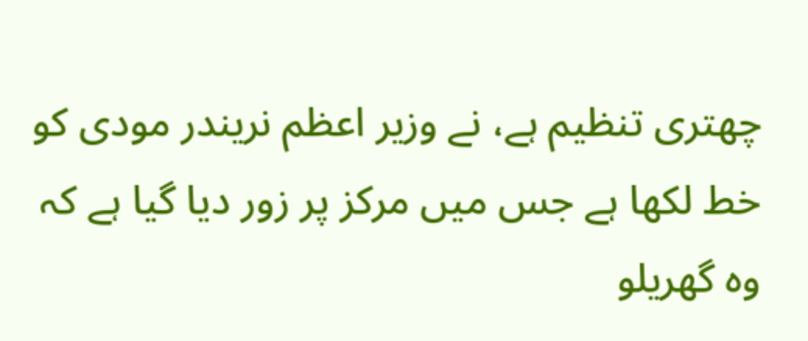چھتری تنظیم ہے، نے وزیر اعظم نریندر مودی کو خط لکھا ہے جس میں مرکز پر زور دیا گیا ہے کہ وہ گھریلو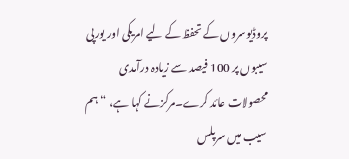پروڈیوسروں کے تحفظ کے لیے امریکی اور یورپی سیبوں پر 100 فیصد سے زیادہ درآمدی محصولات عائد کرے۔مرکزنے کہا ہے، “ہم سیب میں سرپلس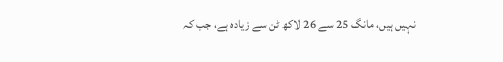نہیں ہیں، مانگ 25 سے 26 لاکھ ٹن سے زیادہ ہے، جب کہ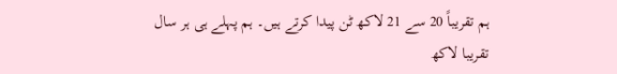ہم تقریباً 20 سے 21 لاکھ ٹن پیدا کرتے ہیں۔ ہم پہلے ہی ہر سال تقریبا لاکھ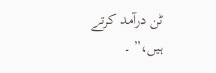ٹن درآمد کرتے ہیں،” ۔